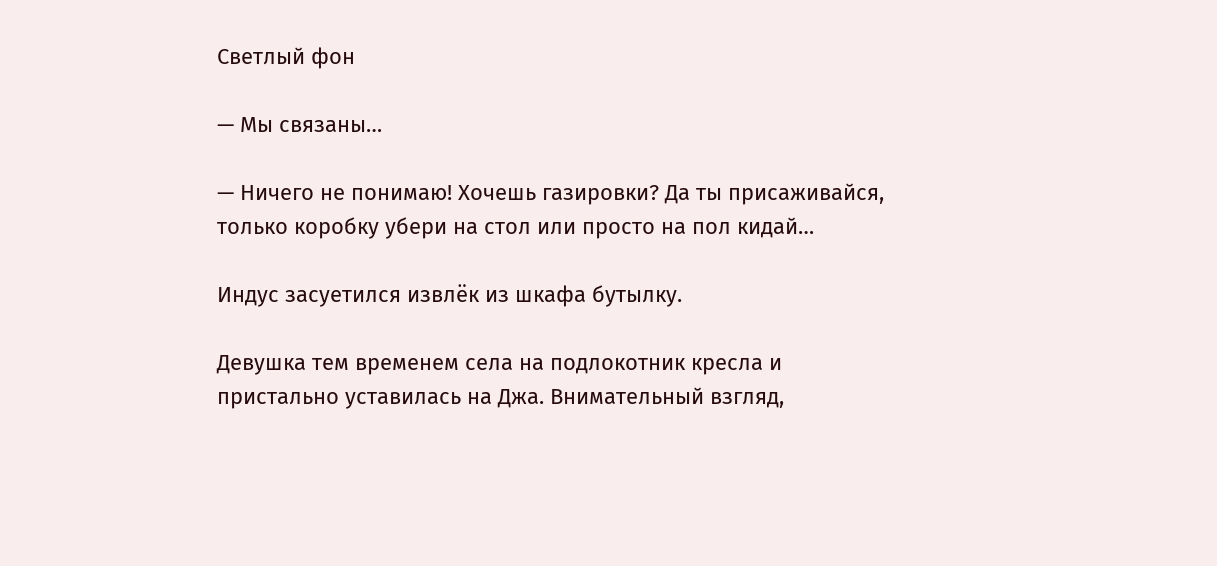Светлый фон

— Мы связаны…

— Ничего не понимаю! Хочешь газировки? Да ты присаживайся, только коробку убери на стол или просто на пол кидай…

Индус засуетился извлёк из шкафа бутылку.

Девушка тем временем села на подлокотник кресла и пристально уставилась на Джа. Внимательный взгляд,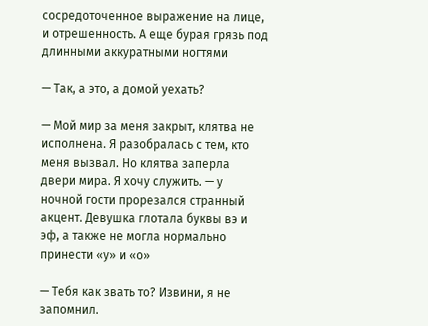сосредоточенное выражение на лице, и отрешенность. А еще бурая грязь под длинными аккуратными ногтями

— Так, а это, а домой уехать?

— Мой мир за меня закрыт, клятва не исполнена. Я разобралась с тем, кто меня вызвал. Но клятва заперла двери мира. Я хочу служить. — у ночной гости прорезался странный акцент. Девушка глотала буквы вэ и эф, а также не могла нормально принести «у» и «о»

— Тебя как звать то? Извини, я не запомнил.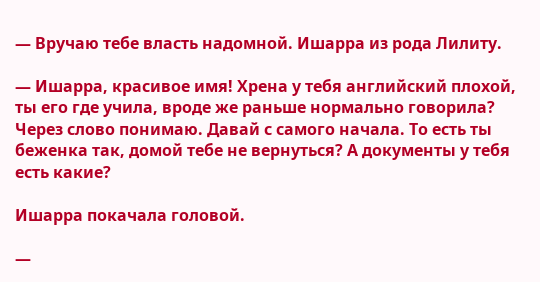— Вручаю тебе власть надомной. Ишарра из рода Лилиту.

— Ишарра, красивое имя! Хрена у тебя английский плохой, ты его где учила, вроде же раньше нормально говорила? Через слово понимаю. Давай с самого начала. То есть ты беженка так, домой тебе не вернуться? А документы у тебя есть какие?

Ишарра покачала головой.

—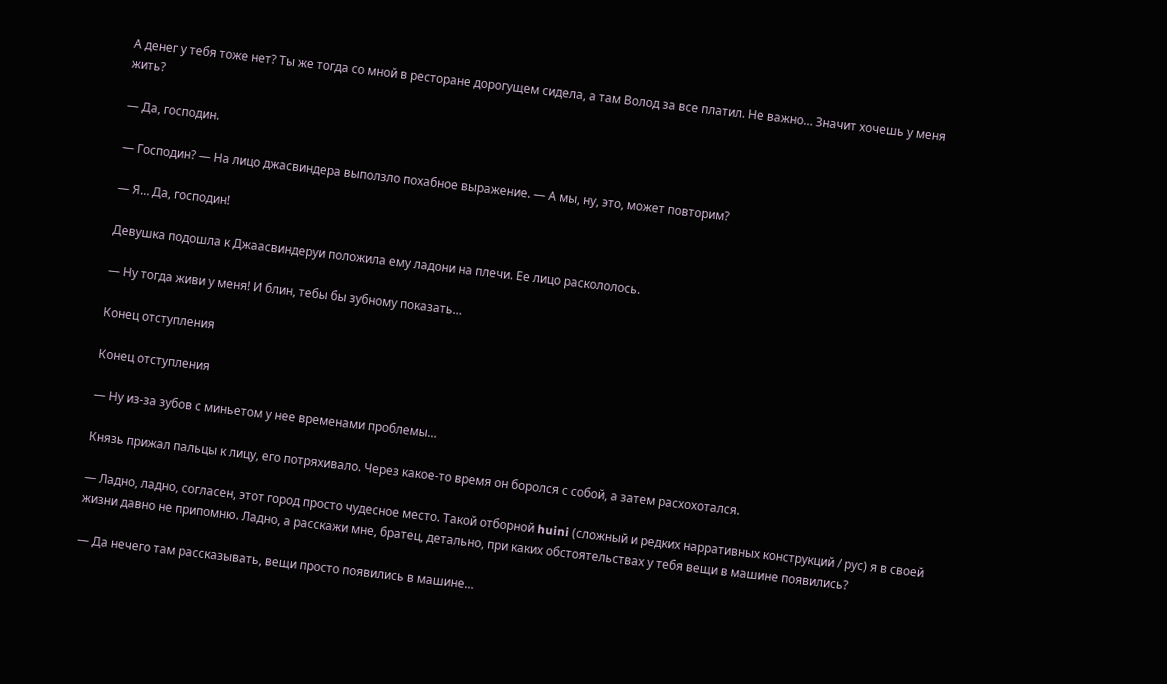А денег у тебя тоже нет? Ты же тогда со мной в ресторане дорогущем сидела, а там Волод за все платил. Не важно… Значит хочешь у меня жить?

— Да, господин.

— Господин? — На лицо джасвиндера выползло похабное выражение. — А мы, ну, это, может повторим?

— Я… Да, господин!

Девушка подошла к Джаасвиндеруи положила ему ладони на плечи. Ее лицо раскололось.

— Ну тогда живи у меня! И блин, тебы бы зубному показать…

Конец отступления

Конец отступления

— Ну из-за зубов с миньетом у нее временами проблемы…

Князь прижал пальцы к лицу, его потряхивало. Через какое-то время он боролся с собой, а затем расхохотался.

— Ладно, ладно, согласен, этот город просто чудесное место. Такой отборной huini (сложный и редких нарративных конструкций / рус) я в своей жизни давно не припомню. Ладно, а расскажи мне, братец, детально, при каких обстоятельствах у тебя вещи в машине появились?

— Да нечего там рассказывать, вещи просто появились в машине…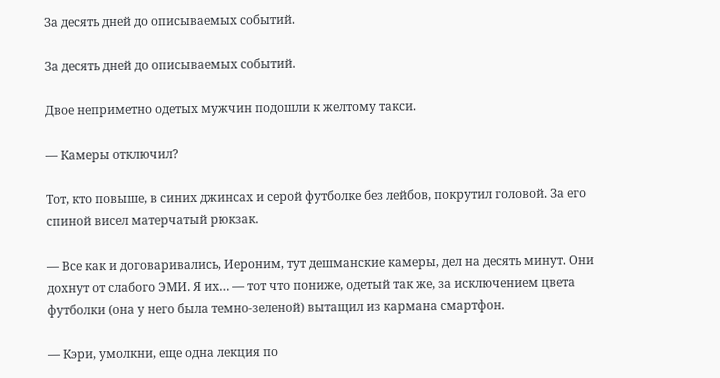За десять дней до описываемых событий.

За десять дней до описываемых событий.

Двое неприметно одетых мужчин подошли к желтому такси.

— Камеры отключил?

Тот, кто повыше, в синих джинсах и серой футболке без лейбов, покрутил головой. За его спиной висел матерчатый рюкзак.

— Все как и договаривались, Иероним, тут дешманские камеры, дел на десять минут. Они дохнут от слабого ЭМИ. Я их… — тот что пониже, одетый так же, за исключением цвета футболки (она у него была темно-зеленой) вытащил из кармана смартфон.

— Кэри, умолкни, еще одна лекция по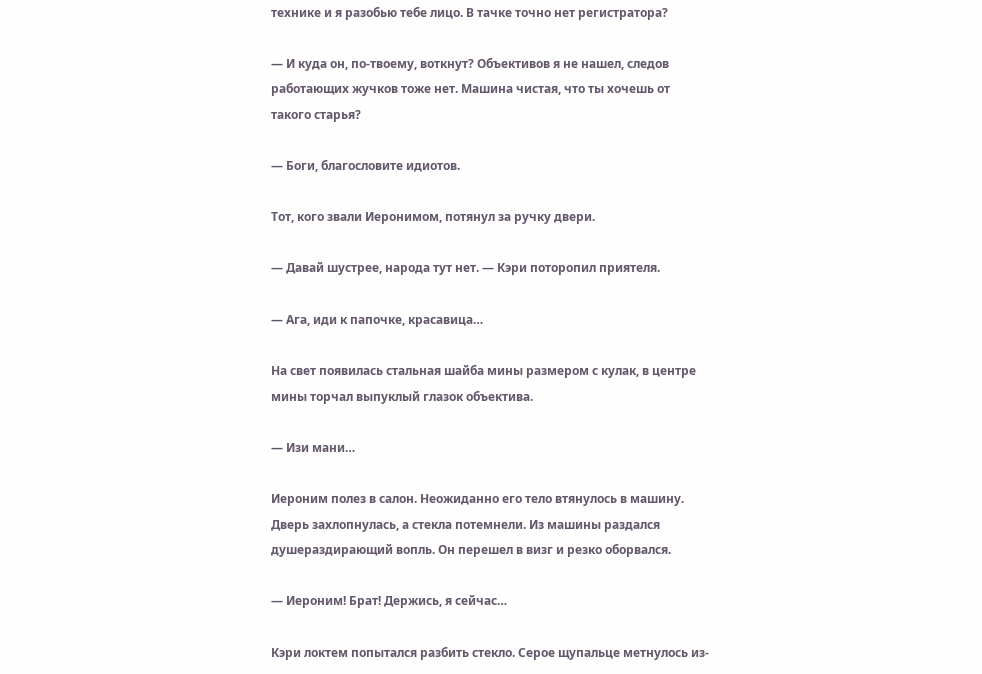технике и я разобью тебе лицо. В тачке точно нет регистратора?

— И куда он, по-твоему, воткнут? Объективов я не нашел, следов работающих жучков тоже нет. Машина чистая, что ты хочешь от такого старья?

— Боги, благословите идиотов.

Тот, кого звали Иеронимом, потянул за ручку двери.

— Давай шустрее, народа тут нет. — Кэри поторопил приятеля.

— Ага, иди к папочке, красавица…

На свет появилась стальная шайба мины размером с кулак, в центре мины торчал выпуклый глазок объектива.

— Изи мани…

Иероним полез в салон. Неожиданно его тело втянулось в машину. Дверь захлопнулась, а стекла потемнели. Из машины раздался душераздирающий вопль. Он перешел в визг и резко оборвался.

— Иероним! Брат! Держись, я сейчас…

Кэри локтем попытался разбить стекло. Серое щупальце метнулось из-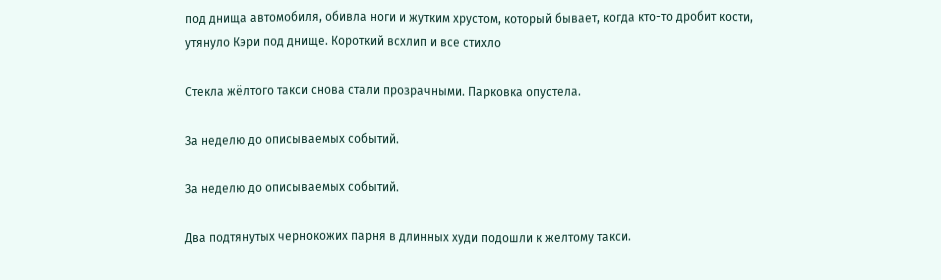под днища автомобиля, обивла ноги и жутким хрустом, который бывает, когда кто-то дробит кости, утянуло Кэри под днище. Короткий всхлип и все стихло

Стекла жёлтого такси снова стали прозрачными. Парковка опустела.

За неделю до описываемых событий.

За неделю до описываемых событий.

Два подтянутых чернокожих парня в длинных худи подошли к желтому такси.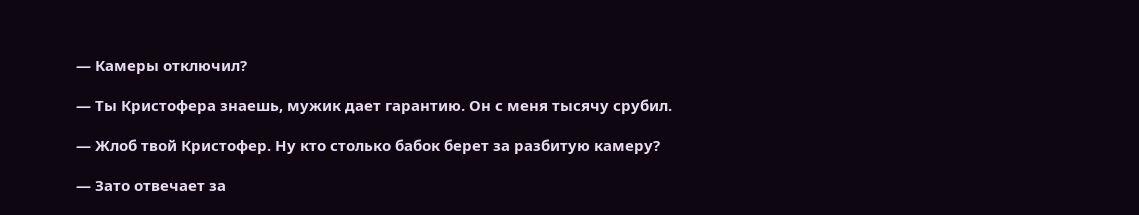— Камеры отключил?

— Ты Кристофера знаешь, мужик дает гарантию. Он с меня тысячу срубил.

— Жлоб твой Кристофер. Ну кто столько бабок берет за разбитую камеру?

— Зато отвечает за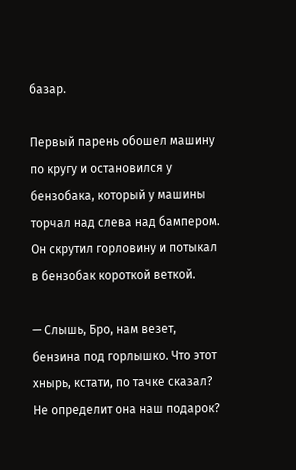базар.

Первый парень обошел машину по кругу и остановился у бензобака, который у машины торчал над слева над бампером. Он скрутил горловину и потыкал в бензобак короткой веткой.

— Слышь, Бро, нам везет, бензина под горлышко. Что этот хнырь, кстати, по тачке сказал? Не определит она наш подарок?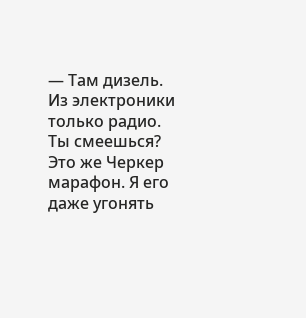— Там дизель. Из электроники только радио. Ты смеешься? Это же Черкер марафон. Я его даже угонять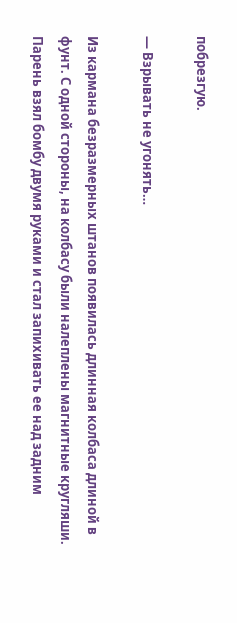побрезгую.

— Взрывать не угонять…

Из кармана безразмерных штанов появилась длинная колбаса длиной в фунт. С одной стороны, на колбасу были налеплены магнитные кругляши. Парень взял бомбу двумя руками и стал запихивать ее над задним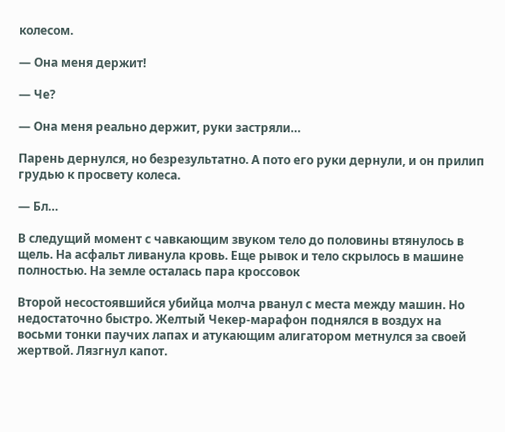колесом.

— Она меня держит!

— Че?

— Она меня реально держит, руки застряли…

Парень дернулся, но безрезультатно. А пото его руки дернули, и он прилип грудью к просвету колеса.

— Бл…

В следущий момент с чавкающим звуком тело до половины втянулось в щель. На асфальт ливанула кровь. Еще рывок и тело скрылось в машине полностью. На земле осталась пара кроссовок

Второй несостоявшийся убийца молча рванул с места между машин. Но недостаточно быстро. Желтый Чекер-марафон поднялся в воздух на восьми тонки паучих лапах и атукающим алигатором метнулся за своей жертвой. Лязгнул капот.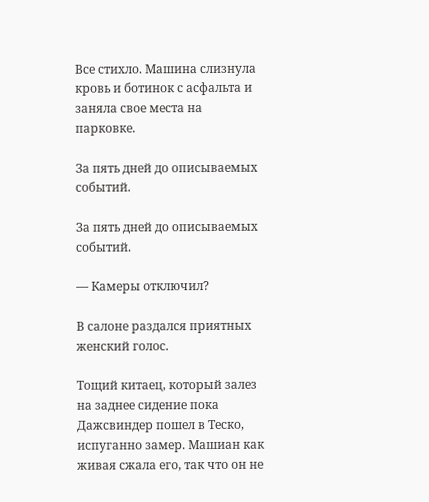Все стихло. Машина слизнула кровь и ботинок с асфальта и заняла свое места на парковке.

За пять дней до описываемых событий.

За пять дней до описываемых событий.

— Камеры отключил?

В салоне раздался приятных женский голос.

Тощий китаец, который залез на заднее сидение пока Дажсвиндер пошел в Теско, испуганно замер. Машиан как живая сжала его, так что он не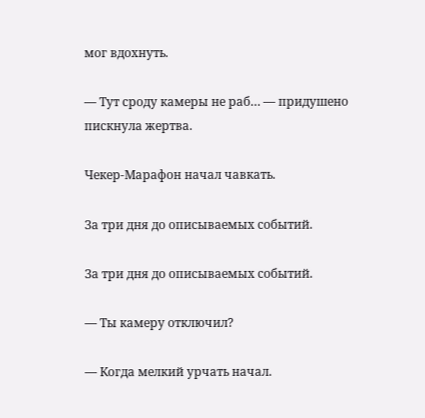мог вдохнуть.

— Тут сроду камеры не раб… — придушено пискнула жертва.

Чекер-Марафон начал чавкать.

За три дня до описываемых событий.

За три дня до описываемых событий.

— Ты камеру отключил?

— Когда мелкий урчать начал.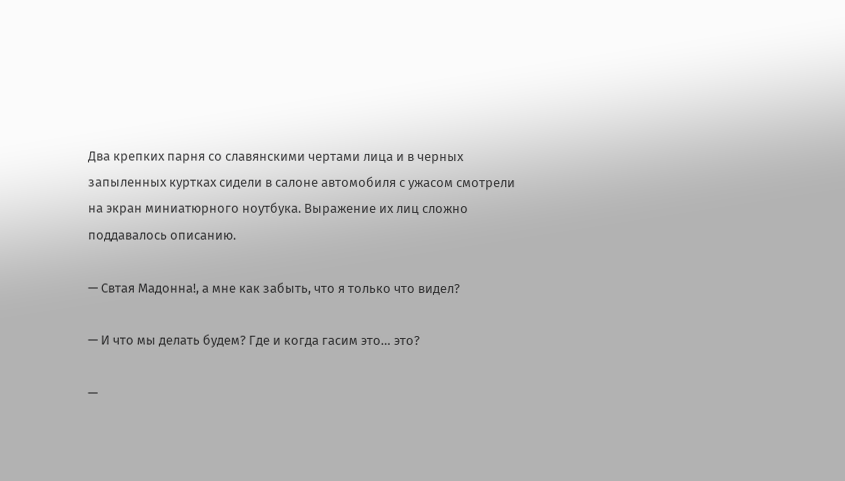Два крепких парня со славянскими чертами лица и в черных запыленных куртках сидели в салоне автомобиля с ужасом смотрели на экран миниатюрного ноутбука. Выражение их лиц сложно поддавалось описанию.

— Свтая Мадонна!, а мне как забыть, что я только что видел?

— И что мы делать будем? Где и когда гасим это… это?

—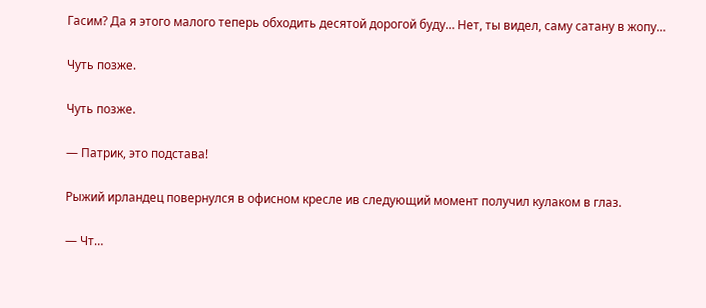Гасим? Да я этого малого теперь обходить десятой дорогой буду… Нет, ты видел, саму сатану в жопу…

Чуть позже.

Чуть позже.

— Патрик, это подстава!

Рыжий ирландец повернулся в офисном кресле ив следующий момент получил кулаком в глаз.

— Чт…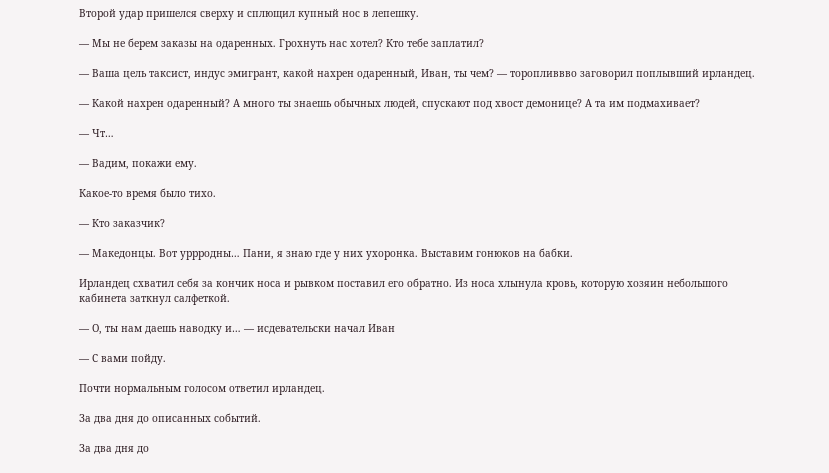Второй удар пришелся сверху и сплющил купный нос в лепешку.

— Мы не берем заказы на одаренных. Грохнуть нас хотел? Кто тебе заплатил?

— Ваша цель таксист, индус эмигрант, какой нахрен одаренный, Иван, ты чем? — торопливвво заговорил поплывший ирландец.

— Какой нахрен одаренный? А много ты знаешь обычных людей, спускают под хвост демонице? А та им подмахивает?

— Чт…

— Вадим, покажи ему.

Какое-то время было тихо.

— Кто заказчик?

— Македонцы. Вот уррродны… Пани, я знаю где у них ухоронка. Выставим гонюков на бабки.

Ирландец схватил себя за кончик носа и рывком поставил его обратно. Из носа хлынула кровь, которую хозяин небольшого кабинета заткнул салфеткой.

— О, ты нам даешь наводку и… — исдевательски начал Иван

— С вами пойду.

Почти нормальным голосом ответил ирландец.

За два дня до описанных событий.

За два дня до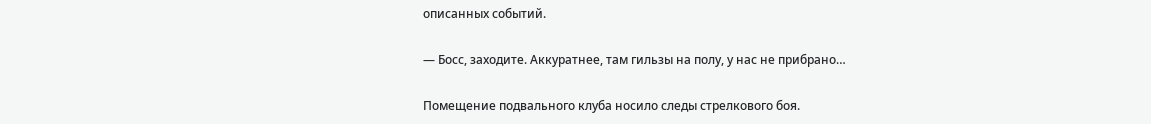описанных событий.

— Босс, заходите. Аккуратнее, там гильзы на полу, у нас не прибрано…

Помещение подвального клуба носило следы стрелкового боя.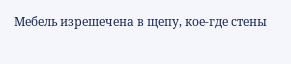Мебель изрешечена в щепу, кое-где стены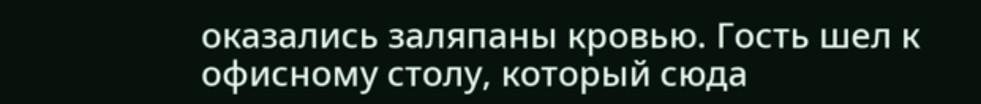оказались заляпаны кровью. Гость шел к офисному столу, который сюда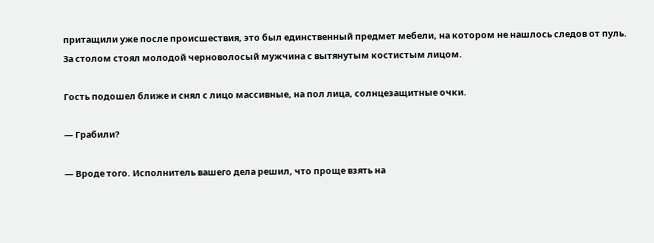притащили уже после происшествия, это был единственный предмет мебели, на котором не нашлось следов от пуль. За столом стоял молодой черноволосый мужчина с вытянутым костистым лицом.

Гость подошел ближе и снял с лицо массивные, на пол лица, солнцезащитные очки.

— Грабили?

— Вроде того. Исполнитель вашего дела решил, что проще взять на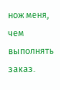нож меня, чем выполнять заказ.